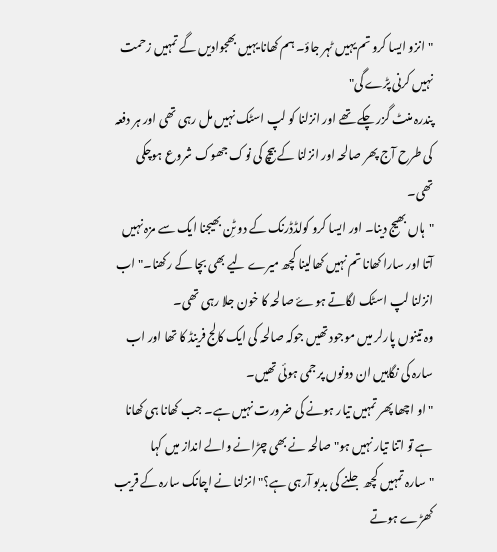"انزو ایسا کرو تم یہیں ٹہر جاؤ۔ ہم کھانا یہیں بھجوادیں گے تمہیں زحمت نہیں کرنی پڑے گی"
پندرہ منٹ گزر چکے تھے اور انزلنا کو لپ اسٹک نہیں مل رہی تھی اور ہر دفعہ کی طرح آج پھر صالحہ اور انزلنا کے بیچ کی نوک جھوک شروع ہوچکی تھی۔
"ہاں بھیج دینا۔ اور ایسا کرو کولڈڈرنک کے دو ٹِن بھیجنا ایک سے مزہ نہیں آتا اور سارا کھانا تم نہیں کھالینا کچھ میرے لیے بھی بچا کے رکھنا۔" اب انزلنا لپ اسٹک لگاتے ہوۓ صالحہ کا خون جلا رہی تھی۔
وہ تینوں پارلر میں موجود تھیں جوکہ صالحہ کی ایک کالج فرینڈ کا تھا اور اب سارہ کی نگاہیں ان دونوں پر جمی ہوئی تھیں۔
"او اچھا پھر تمہیں تیار ہونے کی ضرورت نہیں ہے۔ جب کھانا ہی کھانا ہے تو اتنا تیار نہیں ہو" صالحہ نے بھی چڑانے والے انداز میں کہا
"سارہ تمہیں کچھ جلنے کی بدبو آرہی ہے؟" انزلنا نے اچانک سارہ کے قریب کھڑے ہوتے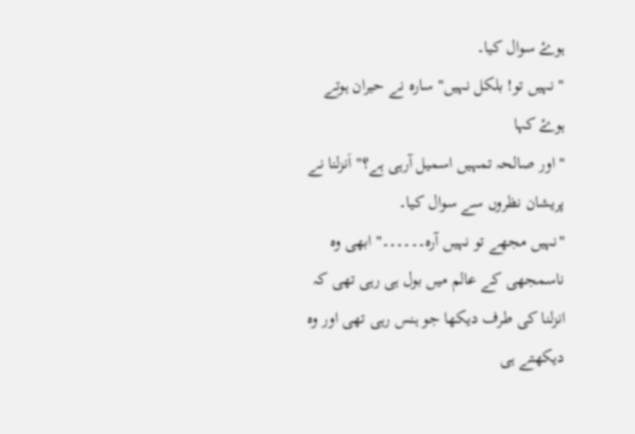ہوۓ سوال کیا۔
" نہیں تو! بلکل نہیں" سارہ نے حیران ہوتے ہوۓ کہا
"اور صالحہ تمہیں اسمیل آرہی ہے؟" اَنزلنا نے پریشان نظروں سے سوال کیا۔
"نہیں مجھے تو نہیں آرہ۔۔۔۔۔۔" ابھی وہ ناسمجھی کے عالم میں بول ہی رہی تھی کہ انزلنا کی طرف دیکھا جو ہنس رہی تھی اور وہ دیکھتے ہی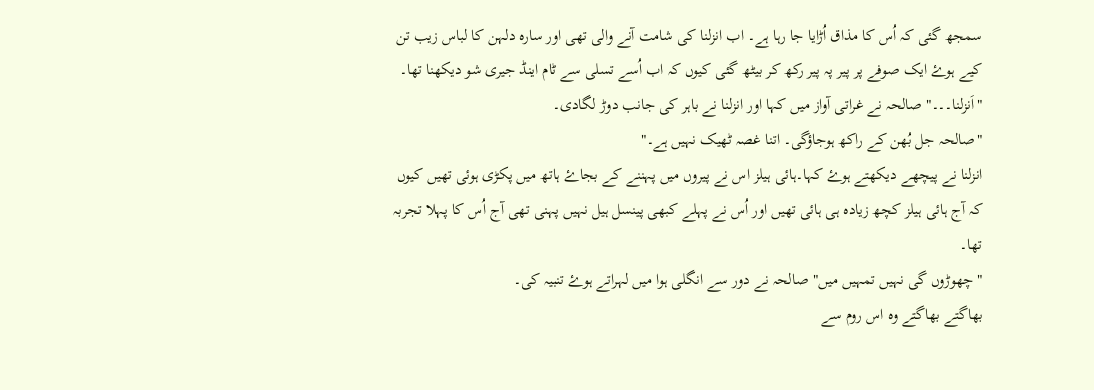سمجھ گئی کہ اُس کا مذاق اُڑایا جا رہا ہے۔ اب انزلنا کی شامت آنے والی تھی اور سارہ دلہن کا لباس زیب تن کیے ہوۓ ایک صوفے پر پیر پہ پیر رکھ کر بیٹھ گئی کیوں کہ اب اُسے تسلی سے ٹام اینڈ جیری شو دیکھنا تھا۔
"اَنزلنا۔۔۔" صالحہ نے غراتی آواز میں کہا اور انزلنا نے باہر کی جانب دوڑ لگادی۔
"صالحہ جل بُھن کے راکھ ہوجاؤگی۔ اتنا غصہ ٹھیک نہیں ہے۔"
انزلنا نے پیچھے دیکھتے ہوۓ کہا۔ہائی ہیلز اس نے پیروں میں پہننے کے بجاۓ ہاتھ میں پکڑی ہوئی تھیں کیوں کہ آج ہائی ہیلز کچھ زیادہ ہی ہائی تھیں اور اُس نے پہلے کبھی پینسل ہیل نہیں پہنی تھی آج اُس کا پہلا تجربہ تھا۔
"چھوڑوں گی نہیں تمہیں میں" صالحہ نے دور سے انگلی ہوا میں لہراتے ہوۓ تنبیہ کی۔
بھاگتے بھاگتے وہ اس روم سے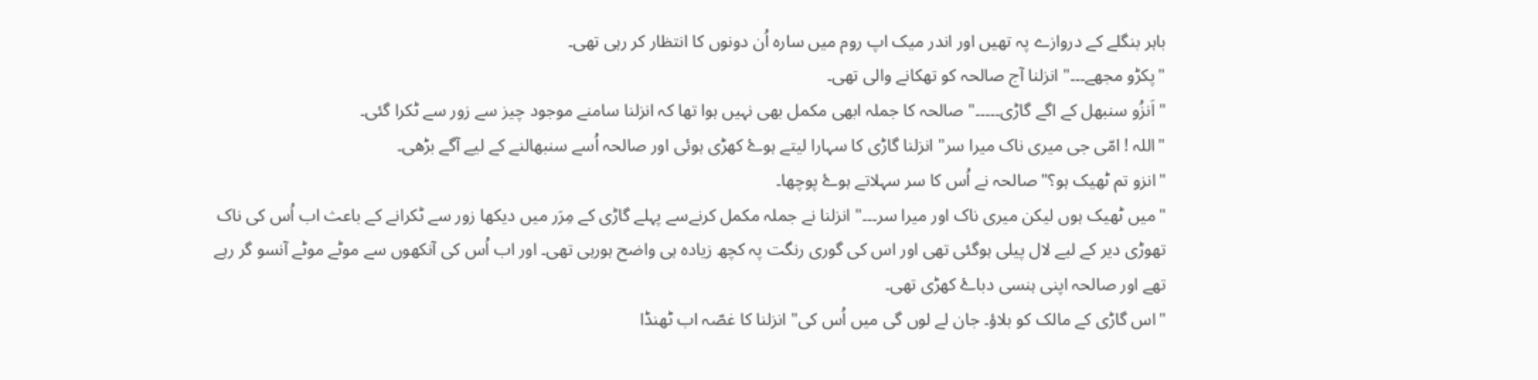باہر بنگلے کے دروازے پہ تھیں اور اندر میک اپ روم میں سارہ اُن دونوں کا انتظار کر رہی تھی۔
"پکڑو مجھے۔۔۔" انزلنا آج صالحہ کو تھکانے والی تھی۔
"اَنزُو سنبھل کے اگے گاڑی۔۔۔۔۔" صالحہ کا جملہ ابھی مکمل بھی نہیں ہوا تھا کہ انزلنا سامنے موجود چیز سے زور سے ٹکرا گئی۔
"اللہ ! امّی جی میری ناک میرا سر" انزلنا گاڑی کا سہارا لیتے ہوۓ کھڑی ہوئی اور صالحہ اُسے سنبھالنے کے لیے آگے بڑھی۔
"انزو تم ٹھیک ہو؟" صالحہ نے اُس کا سر سہلاتے ہوۓ پوچھا۔
"میں ٹھیک ہوں لیکن میری ناک اور میرا سر۔۔۔" انزلنا نے جملہ مکمل کرنےسے پہلے گاڑی کے مِرَر میں دیکھا زور سے ٹکرانے کے باعث اب اُس کی ناک تھوڑی دیر کے لیے لال پیلی ہوگئی تھی اور اس کی گوری رنگت پہ کچھ زیادہ ہی واضح ہورہی تھی۔ اور اب اُس کی آنکھوں سے موٹے موٹے آنسو گر رہے تھے اور صالحہ اپنی ہنسی دباۓ کھڑی تھی۔
"اس گاڑی کے مالک کو بلاؤ۔ جان لے لوں گی میں اُس کی" انزلنا کا غصّہ اب ٹھنڈا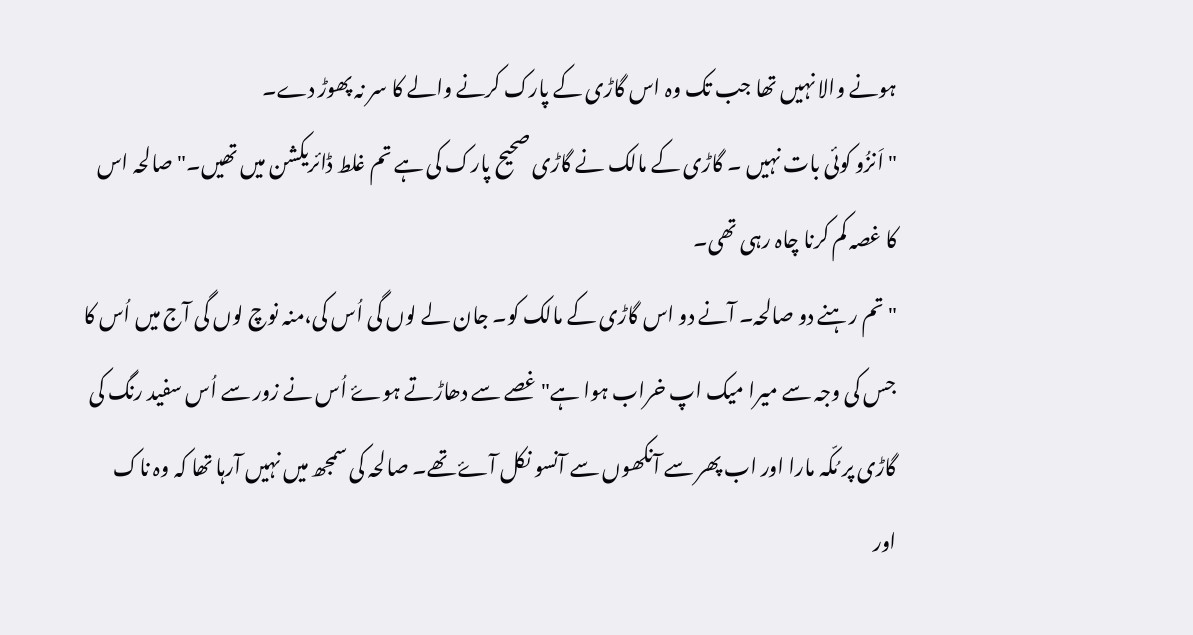ہونے والا نہیں تھا جب تک وہ اس گاڑی کے پارک کرنے والے کا سر نہ پھوڑ دے۔
" اَنزُو کوئی بات نہیں ۔ گاڑی کے مالک نے گاڑی صحیح پارک کی ہے تم غلط ڈائریکشن میں تھیں۔" صالحہ اس کا غصہ کم کرنا چاہ رہی تھی۔
"تم رہنے دو صالحہ۔ آنے دو اس گاڑی کے مالک کو۔ جان لے لوں گی اُس کی،منہ نوچ لوں گی آج میں اُس کا جس کی وجہ سے میرا میک اپ خراب ہوا ہے" غصے سے دھاڑتے ہوۓ اُس نے زور سے اُس سفید رنگ کی گاڑی پر مُکّہ مارا اور اب پھر سے آنکھوں سے آنسو نکل آۓ تھے۔ صالحہ کی سمجھ میں نہیں آرہا تھا کہ وہ ناک اور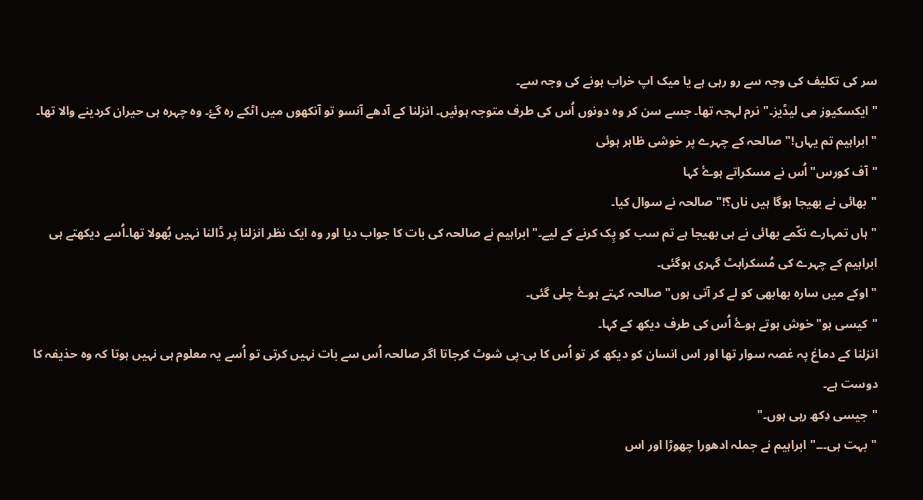سر کی تکلیف کی وجہ سے رو رہی ہے یا میک اپ خراب ہونے کی وجہ سے۔
"ایکسکیوز می لیڈیز۔" نرم لہجہ تھا۔ جسے سن کر وہ دونوں اُس کی طرف متوجہ ہوئیں۔ انزلنا کے آدھے آنسو تو آنکھوں میں اٹکے رہ گۓ۔ وہ چہرہ ہی حیران کردینے والا تھا۔
"ابراہیم تم یہاں!"صالحہ کے چہرے پر خوشی ظاہر ہوئی
"آف کورس" اُس نے مسکراتے ہوۓ کہا
"بھائی نے بھیجا ہوگا ہیں ناں؟!" صالحہ نے سوال کیا۔
"ہاں تمہارے نکّمے بھائی نے ہی بھیجا ہے تم سب کو پِک کرنے کے لیے۔" ابراہیم نے صالحہ کی بات کا جواب دیا اور وہ ایک نظر انزلنا پر ڈالنا نہیں بُھولا تھا۔اُسے دیکھتے ہی ابراہیم کے چہرے کی مُسکراہٹ گہری ہوگئی۔
" اوکے میں سارہ بھابھی کو لے کر آتی ہوں" صالحہ کہتے ہوۓ چلی گئی۔
"کیسی ہو" خوش ہوتے ہوۓ اُس کی طرف دیکھ کے کہا۔
انزلنا کے دماغ پہ غصہ سوار تھا اور اس انسان کو دیکھ کر تو اُس کا بی-پی شوٹ کرجاتا اگر صالحہ اُس سے بات نہیں کرتی تو اُسے یہ معلوم ہی نہیں ہوتا کہ وہ حذیفہ کا دوست ہے۔
"جیسی دِکھ رہی ہوں۔"
"بہت ہی۔۔۔" ابراہیم نے جملہ ادھورا چھوڑا اور اس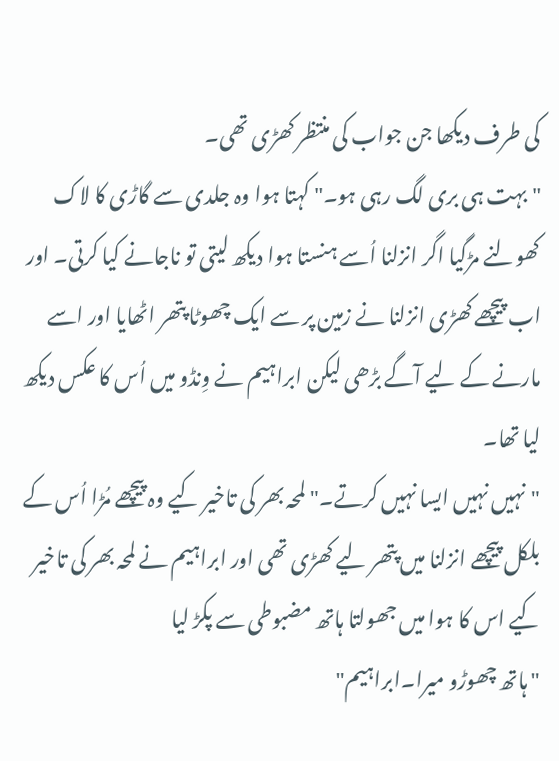کی طرف دیکھا جن جواب کی منتظر کھڑی تھی۔
"بہت ہی بری لگ رہی ہو۔" کہتا ہوا وہ جلدی سے گاڑی کا لاک کھولنے مڑگیا اگر انزلنا اُسے ہنستا ہوا دیکھ لیتی تو ناجانے کیا کرتی۔ اور اب پیچھے کھڑی انزلنا نے زمین پر سے ایک چھوٹا پتھر اٹھایا اور اسے مارنے کے لیے آگے بڑھی لیکن ابراہیم نے وِنڈو میں اُس کا عکس دیکھ لیا تھا۔
"نہیں نہیں ایسا نہیں کرتے۔" لمحہ بھر کی تاخیر کیے وہ پیچھے مُڑا اُس کے بلکل پیچھے انزلنا میں پتھر لیے کھڑی تھی اور ابراہیم نے لمحہ بھر کی تاخیر کیے اس کا ہوا میں جھولتا ہاتھ مضبوطی سے پکڑ لیا
" ہاتھ چھوڑو میرا۔ابراہیم"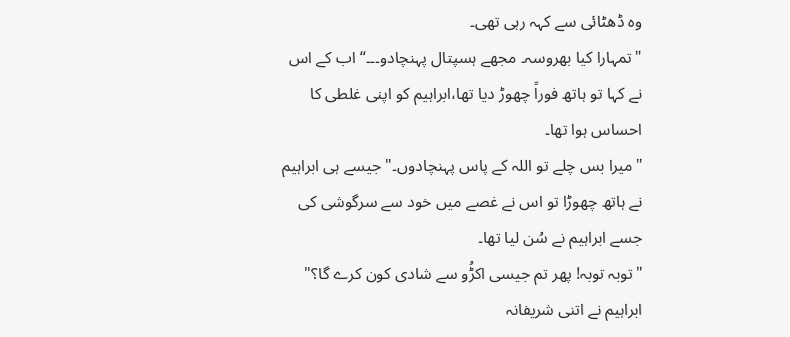وہ ڈھٹائی سے کہہ رہی تھی۔
"تمہارا کیا بھروسہ۔ مجھے ہسپتال پہنچادو۔۔۔“ اب کے اس نے کہا تو ہاتھ فوراً چھوڑ دیا تھا،ابراہیم کو اپنی غلطی کا احساس ہوا تھا۔
"میرا بس چلے تو اللہ کے پاس پہنچادوں۔" جیسے ہی ابراہیم نے ہاتھ چھوڑا تو اس نے غصے میں خود سے سرگوشی کی جسے ابراہیم نے سُن لیا تھا۔
"توبہ توبہ! پھر تم جیسی اکڑُو سے شادی کون کرے گا؟" ابراہیم نے اتنی شریفانہ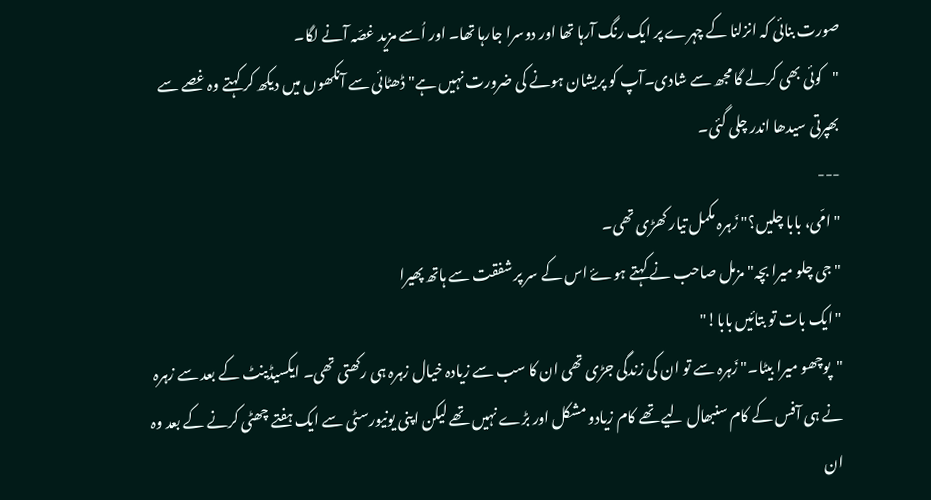صورت بنائی کہ انزلنا کے چہرے پر ایک رنگ آرہا تھا اور دوسرا جارہا تھا۔ اور اُسے مزید غصّہ آنے لگا۔
"کوئی بھی کرلے گا مجھ سے شادی۔آپ کو پریشان ہونے کی ضرورت نہیں ہے" ڈھٹائی سے آنکھوں میں دیکھ کر کہتے وہ غصے سے بھپرتی سیدھا اندر چلی گئی۔
---
" امّی، بابا چلیں؟" زَہرہ مکمل تیار کھڑی تھی۔
"جی چلو میرا بچہ" مزمل صاحب نے کہتے ہوۓ اس کے سر پر شفقت سے ہاتھ پھیرا
"ایک بات تو بتائیں بابا!"
"پوچھو میرا بیٹا۔" زَہرہ سے تو ان کی زندگی جڑی تھی ان کا سب سے زیادہ خیال زہرہ ہی رکھتی تھی۔ ایکسیڈینٹ کے بعد سے زہرہ نے ہی آفس کے کام سنبھال لیے تھے کام زیادو مشکل اور بڑے نہیں تھے لیکن اپنی یونیورسٹی سے ایک ہفتے چھٹی کرنے کے بعد وہ ان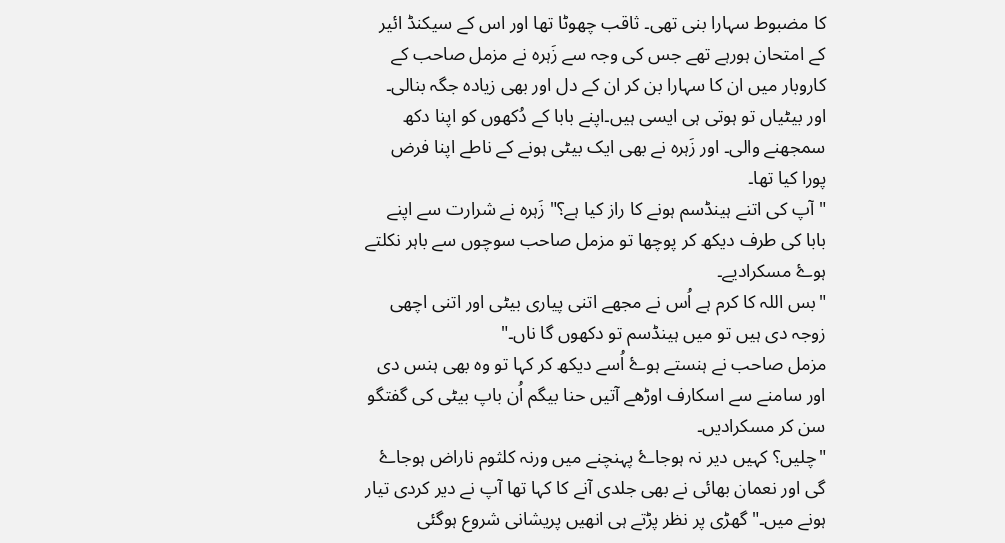کا مضبوط سہارا بنی تھی۔ ثاقب چھوٹا تھا اور اس کے سیکنڈ ائیر کے امتحان ہورہے تھے جس کی وجہ سے زَہرہ نے مزمل صاحب کے کاروبار میں ان کا سہارا بن کر ان کے دل اور بھی زیادہ جگہ بنالی۔ اور بیٹیاں تو ہوتی ہی ایسی ہیں۔اپنے بابا کے دُکھوں کو اپنا دکھ سمجھنے والی۔ اور زَہرہ نے بھی ایک بیٹی ہونے کے ناطے اپنا فرض پورا کیا تھا۔
"آپ کی اتنے ہینڈسم ہونے کا راز کیا ہے؟" زَہرہ نے شرارت سے اپنے بابا کی طرف دیکھ کر پوچھا تو مزمل صاحب سوچوں سے باہر نکلتے ہوۓ مسکرادیے۔
"بس اللہ کا کرم ہے اُس نے مجھے اتنی پیاری بیٹی اور اتنی اچھی زوجہ دی ہیں تو میں ہینڈسم تو دکھوں گا ناں۔"
مزمل صاحب نے ہنستے ہوۓ اُسے دیکھ کر کہا تو وہ بھی ہنس دی اور سامنے سے اسکارف اوڑھے آتیں حنا بیگم اُن باپ بیٹی کی گفتگو سن کر مسکرادیں۔
"چلیں؟ کہیں دیر نہ ہوجاۓ پہنچنے میں ورنہ کلثوم ناراض ہوجاۓ گی اور نعمان بھائی نے بھی جلدی آنے کا کہا تھا آپ نے دیر کردی تیار ہونے میں۔" گھڑی پر نظر پڑتے ہی انھیں پریشانی شروع ہوگئی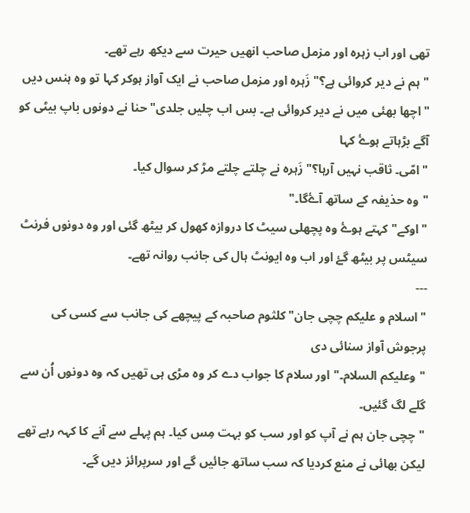تھی اور اب زہرہ اور مزمل صاحب انھیں حیرت سے دیکھ رہے تھے۔
"ہم نے دیر کروائی ہے؟" زَہرہ اور مزمل صاحب نے ایک آواز ہوکر کہا تو وہ ہنس دیں
"اچھا بھئی میں نے دیر کروائی ہے۔ بس اب چلیں جلدی" حنا نے دونوں باپ بیٹی کو آگے بڑہاتے ہوۓ کہا
"امّی۔ ثاقب نہیں آرہا؟" زَہرہ نے چلتے چلتے مڑ کر سوال کیا۔
"وہ حذیفہ کے ساتھ آۓگا۔"
"اوکے" کہتے ہوۓ وہ پچھلی سیٹ کا دروازہ کھول کر بیٹھ گئی اور وہ دونوں فرنٹ سیٹس پر بیٹھ گۓ اور اب وہ ایونٹ ہال کی جانب روانہ تھے۔
---
"اسلام و علیکم چچی جان" کلثوم صاحبہ کے پیچھے کی جانب سے کسی کی پرجوش آواز سنائی دی
"وعلیکم السلام۔" اور سلام کا جواب دے کر وہ مڑی ہی تھیں کہ وہ دونوں اُن سے گلے لگ گئیں۔
"چچی جان ہم نے آپ کو اور سب کو بہت مِس کیا۔ ہم پہلے سے آنے کا کہہ رہے تھے لیکن بھائی نے منع کردیا کہ سب ساتھ جائیں گے اور سرپرائز دیں گے۔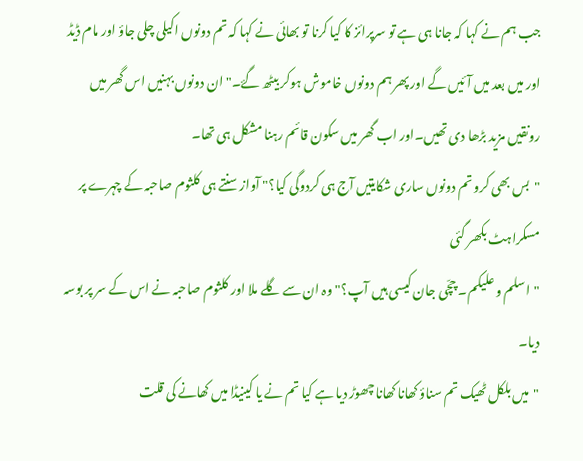جب ہم نے کہا کہ جانا ہی ہے تو سرپرائز کا کیا کرنا تو بھائی نے کہا کہ تم دونوں اکیلی چلی جاؤ اور مام ڈیڈ اور میں بعد میں آئیں گے اور پھر ہم دونوں خاموش ہوکر بیٹھ گۓ۔" ان دونوں بہنیں اس گھر میں رونقیں مزید بڑھا دی تھیں۔اور اب گھر میں سکون قائم رہنا مشکل ہی تھا۔
"بس بھی کرو تم دونوں ساری شکایتیں آج ہی کردوگی کیا؟" آواز سنتے ہی کلثوم صاحبہ کے چہرے پر مسکراہٹ بکھر گئی
"اسلم و علیکم۔ چچّی جان کیسی ہیں آپ؟" وہ ان سے گلے ملا اور کلثوم صاحبہ نے اس کے سر پر بوسہ دیا۔
"میں بلکل ٹھیک تم سناؤ کھانا کھانا چھوڑ دیا ہے کیا تم نے یا کینیڈا میں کھانے کی قلت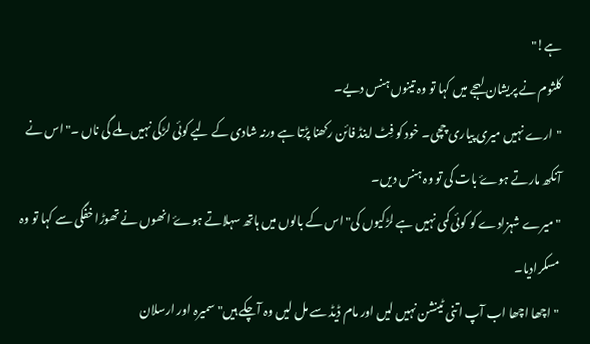ہے!"
کلثوم نے پریشان لہجے میں کہا تو وہ تینوں ہنس دیے۔
"ارے نہیں میری پیاری چچی۔ خود کو فِٹ اینڈ فائن رکھنا پڑتا ہے ورنہ شادی کے لیے کوئی لڑکی نہیں ملے گی ناں ۔"اس نے آنکھ مارتے ہوۓ بات کی تو وہ ہنس دیں۔
"میرے شہزادے کو کوئی کمی نہیں ہے لڑکیوں کی" اس کے بالوں میں ہاتھ سہلاتے ہوۓ انھوں نے تھوڑا خفگی سے کہا تو وہ مسکرادیا۔
"اچھا اچھا اب آپ اتنی ٹینشن نہیں لیں اور مام ڈیڈ سے مل لیں وہ آچکے ہیں" سمیرہ اور ارسلان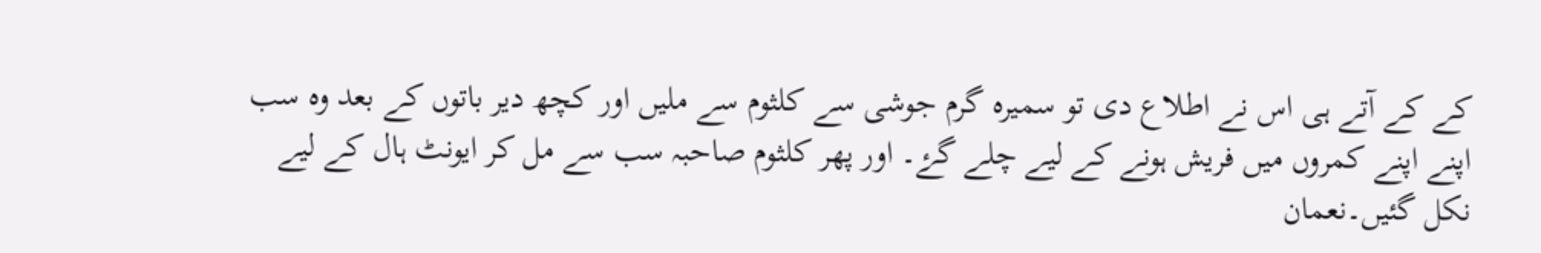کے کے آتے ہی اس نے اطلاع دی تو سمیرہ گرم جوشی سے کلثوم سے ملیں اور کچھ دیر باتوں کے بعد وہ سب اپنے اپنے کمروں میں فریش ہونے کے لیے چلے گۓ۔ اور پھر کلثوم صاحبہ سب سے مل کر ایونٹ ہال کے لیے نکل گئیں۔نعمان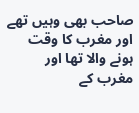صاحب بھی وہیں تھے اور مغرب کا وقت ہونے والا تھا اور مغرب کے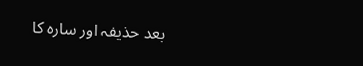بعد حذیفہ اور سارہ کا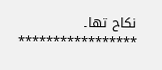نکاح تھا۔
*****************